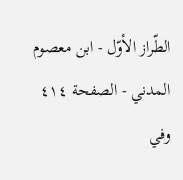الطّراز الأوّل - ابن معصوم المدني - الصفحة ٤١٤
وفي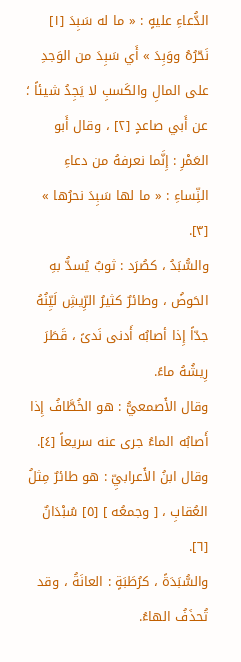الدُّعاءِ عليهٍ : « ما له سَبِدَ [١] نَحّرُهُ ووَبِدَ » أَي سَبِدَ من الوَجدِ على المالِ والكَسبِ لا يَجِدُ شيئاً ؛ عن أَبي صاعدٍ [٢] ، وقال أَبو العَمْرِ : إِنَّما نعرفهُ من دعاءِ النِّساءِ : « ما لها سَبِدَ نحرُها » [٣].
والسُّبَدُ ، كصُرَد : ثوبٌ يُسدُّ بهِ الحَوضُ ، وطائرٌ كثيرُ الرِّيشِ لَيِّنُهُ جدّاً إِذا أصابُه أَدنى نَدىً ، قَطَرَ رِيشُهُ ماءً.
وقال الأَصمعيُّ : هو الخُطَّافُ إِذا أَصابُه الماءُ جرى عنه سريعاً [٤].
وقال ابنُ الأَعرابيِّ : هو طائرٌ مِثلُ العُقابِ ، [ وجمعُه ] [٥] سُبْدَانٌ [٦].
والسُّبَدَةً ، كرُطَبَةٍ : العانَةُ ، وقد تُحذَفُ الهاءُ.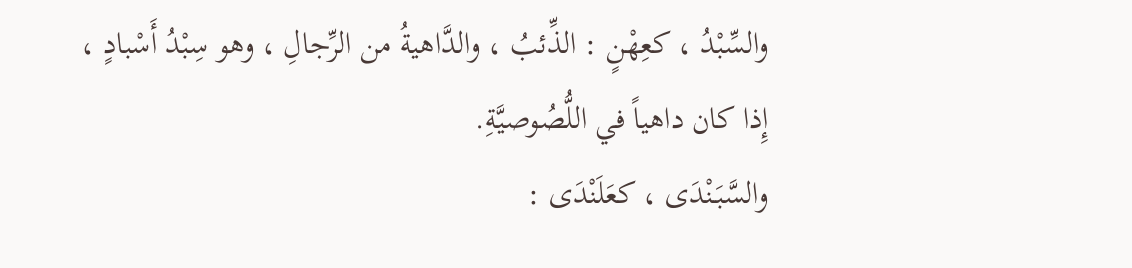والسِّبْدُ ، كعِهْنٍ : الذِّئبُ ، والدَّاهيةُ من الرِّجالِ ، وهو سِبْدُ أَسْبادٍ ، إِذا كان داهياً في اللُّصُوصيَّةِ.
والسَّبَنْدَى ، كعَلَنْدَى :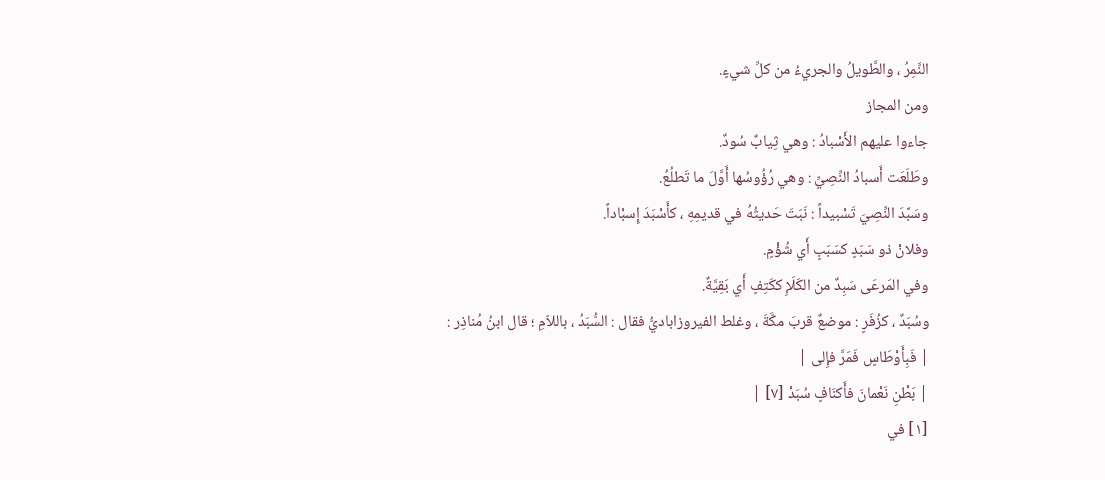النَّمِرُ ، والطَّويلُ والجريءُ من كلِّ شيءٍ.
ومن المجاز
جاءوا عليهم الأَسْبادُ : وهي ثِيابٌ سُودٌ.
وطَلَعَت أَسبادُ النِّصِيِّ : وهي رُؤُوسُها أَوَّلَ ما تَطلُعُ.
وسَبَّدَ النِّصِيَ تَسْبيداً : نَبَتَ حَديثُهُ في قديمِهِ ، كأَسْبَدَ إِسبْاداً.
وفلانْ ذو سَبَدٍ كسَبَبٍ أَي شُؤْمٍ.
وفي المَرعَى سَبِدٌ من الكَلَإِ ككَتِفٍ أَي بَقِيَّةٌ.
وسُبَدٌ ، كزُفَرٍ : موضعٌ قربَ مكَّةَ ، وغلط الفيروزاباديُّ فقال : السُّبَدُ ، باللاّمِ ؛ قال ابنُ مُناذِر :
| فَبِأَوْطَاسٍ فَمَرَّ فإِلى |
| بَطْنِ نَعْمانَ فأَكنَافٍ سُبَدْ [٧] |
[١] في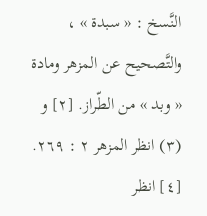النَّسخ : « سبدة » ، والتَّصحيح عن المزهر ومادة « وبد » من الطّراز. [٢] و (٣) انظر المزهر ٢ : ٢٦٩. [٤] انظر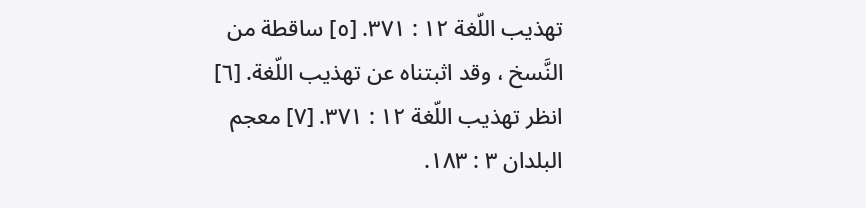تهذيب اللّغة ١٢ : ٣٧١. [٥] ساقطة من النَّسخ ، وقد اثبتناه عن تهذيب اللّغة. [٦] انظر تهذيب اللّغة ١٢ : ٣٧١. [٧] معجم البلدان ٣ : ١٨٣.